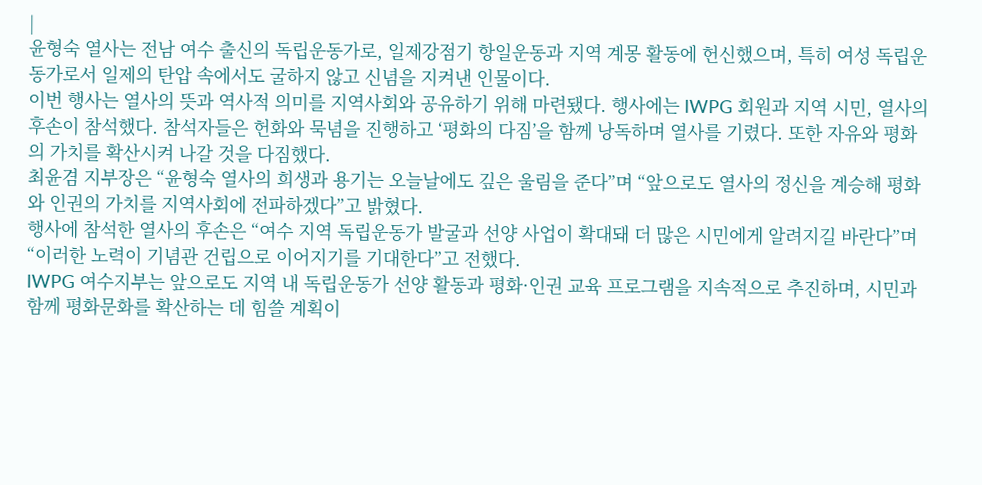|
윤형숙 열사는 전남 여수 출신의 독립운동가로, 일제강점기 항일운동과 지역 계몽 활동에 헌신했으며, 특히 여성 독립운동가로서 일제의 탄압 속에서도 굴하지 않고 신념을 지켜낸 인물이다.
이번 행사는 열사의 뜻과 역사적 의미를 지역사회와 공유하기 위해 마련됐다. 행사에는 IWPG 회원과 지역 시민, 열사의 후손이 참석했다. 참석자들은 헌화와 묵념을 진행하고 ‘평화의 다짐’을 함께 낭독하며 열사를 기렸다. 또한 자유와 평화의 가치를 확산시켜 나갈 것을 다짐했다.
최윤겸 지부장은 “윤형숙 열사의 희생과 용기는 오늘날에도 깊은 울림을 준다”며 “앞으로도 열사의 정신을 계승해 평화와 인권의 가치를 지역사회에 전파하겠다”고 밝혔다.
행사에 참석한 열사의 후손은 “여수 지역 독립운동가 발굴과 선양 사업이 확대돼 더 많은 시민에게 알려지길 바란다”며 “이러한 노력이 기념관 건립으로 이어지기를 기대한다”고 전했다.
IWPG 여수지부는 앞으로도 지역 내 독립운동가 선양 활동과 평화·인권 교육 프로그램을 지속적으로 추진하며, 시민과 함께 평화문화를 확산하는 데 힘쓸 계획이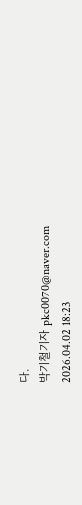다.
박기철기자 pkc0070@naver.com
2026.04.02 18:23